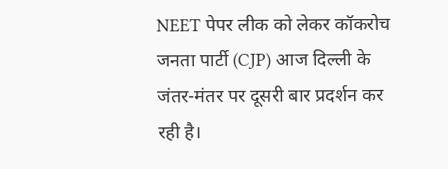NEET पेपर लीक को लेकर कॉकरोच जनता पार्टी (CJP) आज दिल्ली के जंतर-मंतर पर दूसरी बार प्रदर्शन कर रही है।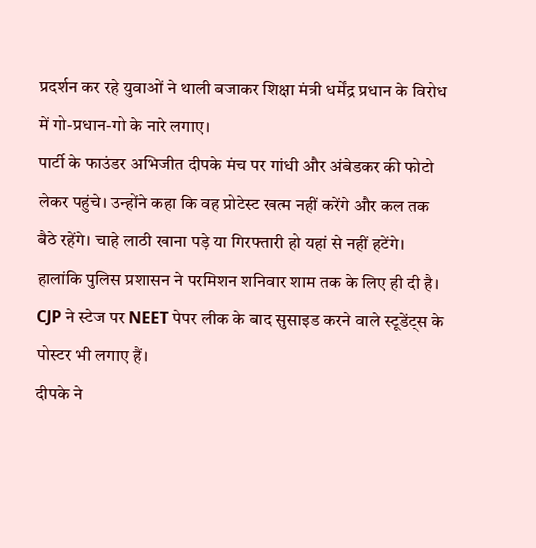प्रदर्शन कर रहे युवाओं ने थाली बजाकर शिक्षा मंत्री धर्मेंद्र प्रधान के विरोध में गो-प्रधान-गो के नारे लगाए।
पार्टी के फाउंडर अभिजीत दीपके मंच पर गांधी और अंबेडकर की फोटो लेकर पहुंचे। उन्होंने कहा कि वह प्रोटेस्ट खत्म नहीं करेंगे और कल तक बैठे रहेंगे। चाहे लाठी खाना पड़े या गिरफ्तारी हो यहां से नहीं हटेंगे।
हालांकि पुलिस प्रशासन ने परमिशन शनिवार शाम तक के लिए ही दी है। CJP ने स्टेज पर NEET पेपर लीक के बाद सुसाइड करने वाले स्टूडेंट्स के पोस्टर भी लगाए हैं।
दीपके ने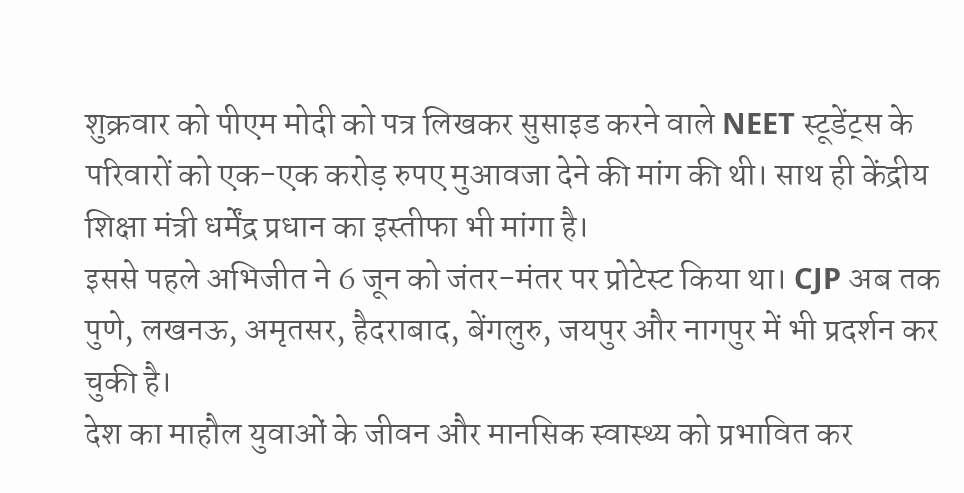शुक्रवार को पीएम मोदी को पत्र लिखकर सुसाइड करने वाले NEET स्टूडेंट्स के परिवारों को एक-एक करोड़ रुपए मुआवजा देने की मांग की थी। साथ ही केंद्रीय शिक्षा मंत्री धर्मेंद्र प्रधान का इस्तीफा भी मांगा है।
इससे पहले अभिजीत ने 6 जून को जंतर-मंतर पर प्रोटेस्ट किया था। CJP अब तक पुणे, लखनऊ, अमृतसर, हैदराबाद, बेंगलुरु, जयपुर और नागपुर में भी प्रदर्शन कर चुकी है।
देश का माहौल युवाओं के जीवन और मानसिक स्वास्थ्य को प्रभावित कर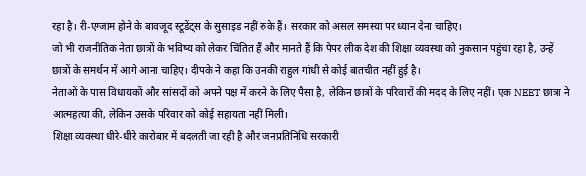रहा है। री-एग्जाम होने के बावजूद स्टूडेंट्स के सुसाइड नहीं रुके हैं। सरकार को असल समस्या पर ध्यान देना चाहिए।
जो भी राजनीतिक नेता छात्रों के भविष्य को लेकर चिंतित हैं और मानते हैं कि पेपर लीक देश की शिक्षा व्यवस्था को नुकसान पहुंचा रहा है, उन्हें छात्रों के समर्थन में आगे आना चाहिए। दीपके ने कहा कि उनकी राहुल गांधी से कोई बातचीत नहीं हुई है।
नेताओं के पास विधायकों और सांसदों को अपने पक्ष में करने के लिए पैसा है, लेकिन छात्रों के परिवारों की मदद के लिए नहीं। एक NEET छात्रा ने आत्महत्या की, लेकिन उसके परिवार को कोई सहायता नहीं मिली।
शिक्षा व्यवस्था धीरे-धीरे कारोबार में बदलती जा रही है और जनप्रतिनिधि सरकारी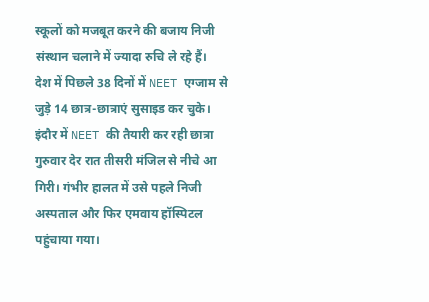स्कूलों को मजबूत करने की बजाय निजी संस्थान चलाने में ज्यादा रुचि ले रहे हैं।
देश में पिछले 38 दिनों में NEET एग्जाम से जुड़े 14 छात्र-छात्राएं सुसाइड कर चुके। इंदौर में NEET की तैयारी कर रही छात्रा गुरुवार देर रात तीसरी मंजिल से नीचे आ गिरी। गंभीर हालत में उसे पहले निजी अस्पताल और फिर एमवाय हॉस्पिटल पहुंचाया गया।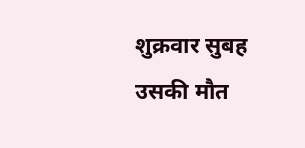शुक्रवार सुबह उसकी मौत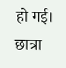हो गई। छात्रा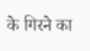के गिरने का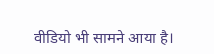वीडियो भी सामने आया है।